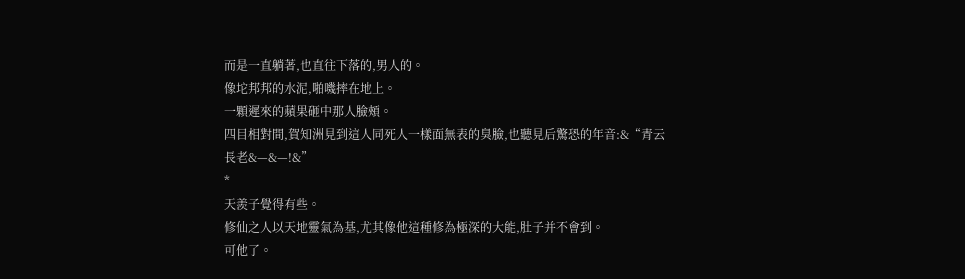而是一直躺著,也直往下落的,男人的。
像坨邦邦的水泥,啪嘰摔在地上。
一顆遲來的蘋果砸中那人臉頰。
四目相對間,賀知洲見到這人同死人一樣面無表的臭臉,也聽見后驚恐的年音:&“青云長老&—&—!&”
*
天羨子覺得有些。
修仙之人以天地靈氣為基,尤其像他這種修為極深的大能,肚子并不會到。
可他了。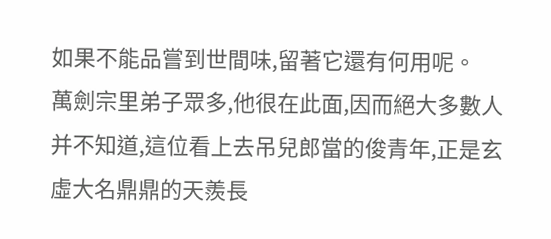如果不能品嘗到世間味,留著它還有何用呢。
萬劍宗里弟子眾多,他很在此面,因而絕大多數人并不知道,這位看上去吊兒郎當的俊青年,正是玄虛大名鼎鼎的天羨長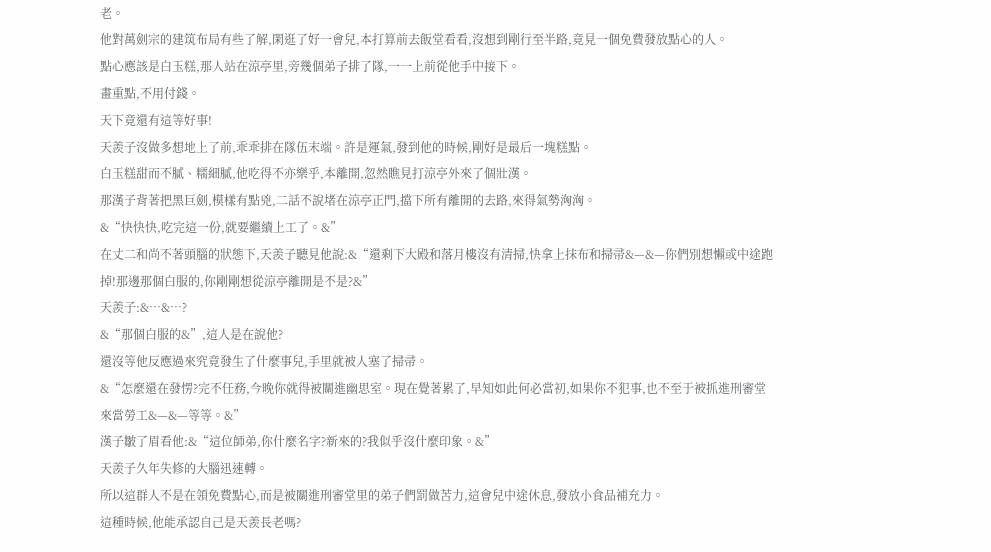老。
他對萬劍宗的建筑布局有些了解,閑逛了好一會兒,本打算前去飯堂看看,沒想到剛行至半路,竟見一個免費發放點心的人。
點心應該是白玉糕,那人站在涼亭里,旁幾個弟子排了隊,一一上前從他手中接下。
畫重點,不用付錢。
天下竟還有這等好事!
天羨子沒做多想地上了前,乖乖排在隊伍末端。許是運氣,發到他的時候,剛好是最后一塊糕點。
白玉糕甜而不膩、糯細膩,他吃得不亦樂乎,本離開,忽然瞧見打涼亭外來了個壯漢。
那漢子背著把黑巨劍,模樣有點兇,二話不說堵在涼亭正門,擋下所有離開的去路,來得氣勢洶洶。
&“快快快,吃完這一份,就要繼續上工了。&”
在丈二和尚不著頭腦的狀態下,天羨子聽見他說:&“還剩下大殿和落月樓沒有清掃,快拿上抹布和掃帚&—&—你們別想懶或中途跑掉!那邊那個白服的,你剛剛想從涼亭離開是不是?&”
天羨子:&…&…?
&“那個白服的&”,這人是在說他?
還沒等他反應過來究竟發生了什麼事兒,手里就被人塞了掃帚。
&“怎麼還在發愣?完不任務,今晚你就得被關進幽思室。現在覺著累了,早知如此何必當初,如果你不犯事,也不至于被抓進刑審堂來當勞工&—&—等等。&”
漢子皺了眉看他:&“這位師弟,你什麼名字?新來的?我似乎沒什麼印象。&”
天羨子久年失修的大腦迅速轉。
所以這群人不是在領免費點心,而是被關進刑審堂里的弟子們罰做苦力,這會兒中途休息,發放小食品補充力。
這種時候,他能承認自己是天羨長老嗎?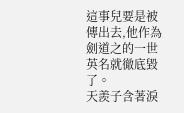這事兒要是被傳出去,他作為劍道之的一世英名就徹底毀了。
天羨子含著淚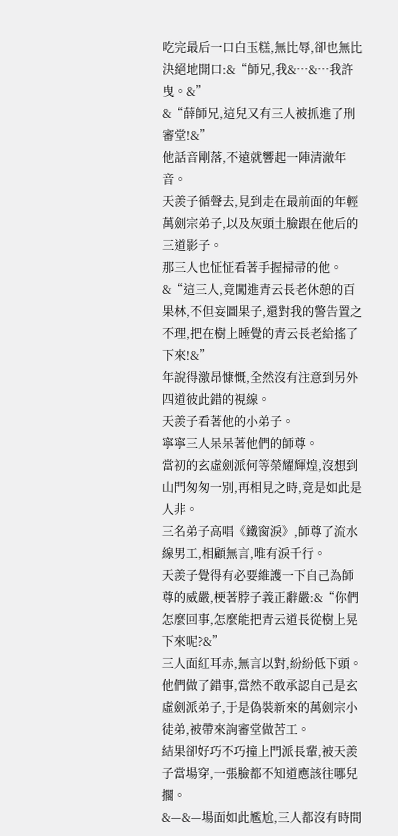吃完最后一口白玉糕,無比辱,卻也無比決絕地開口:&“師兄,我&…&…我許曳。&”
&“薛師兄,這兒又有三人被抓進了刑審堂!&”
他話音剛落,不遠就響起一陣清澈年音。
天羨子循聲去,見到走在最前面的年輕萬劍宗弟子,以及灰頭土臉跟在他后的三道影子。
那三人也怔怔看著手握掃帚的他。
&“這三人,竟闖進青云長老休憩的百果林,不但妄圖果子,還對我的警告置之不理,把在樹上睡覺的青云長老給搖了下來!&”
年說得激昂慷慨,全然沒有注意到另外四道彼此錯的視線。
天羨子看著他的小弟子。
寧寧三人呆呆著他們的師尊。
當初的玄虛劍派何等榮耀輝煌,沒想到山門匆匆一別,再相見之時,竟是如此是人非。
三名弟子高唱《鐵窗淚》,師尊了流水線男工,相顧無言,唯有淚千行。
天羨子覺得有必要維護一下自己為師尊的威嚴,梗著脖子義正辭嚴:&“你們怎麼回事,怎麼能把青云道長從樹上晃下來呢?&”
三人面紅耳赤,無言以對,紛紛低下頭。
他們做了錯事,當然不敢承認自己是玄虛劍派弟子,于是偽裝新來的萬劍宗小徒弟,被帶來詢審堂做苦工。
結果卻好巧不巧撞上門派長輩,被天羨子當場穿,一張臉都不知道應該往哪兒擱。
&—&—場面如此尷尬,三人都沒有時間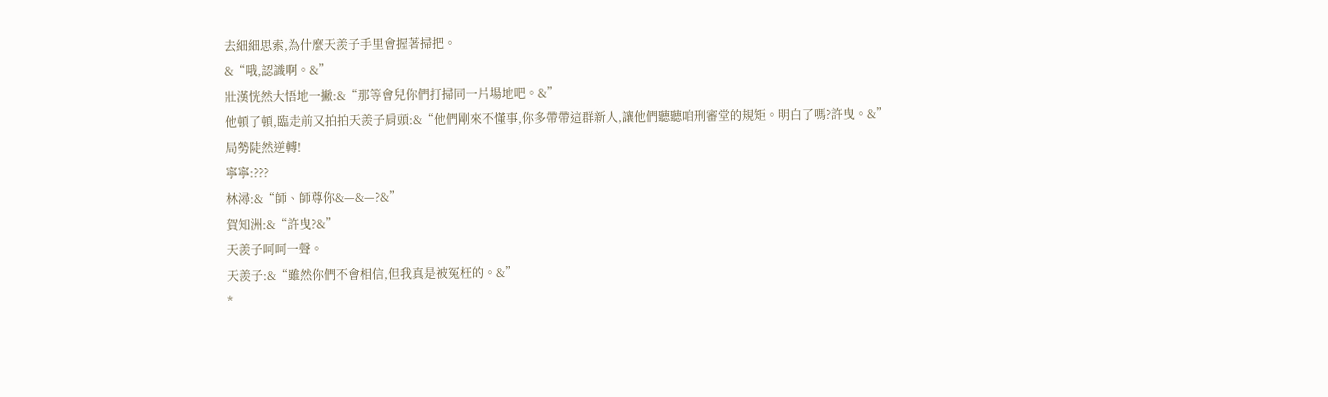去細細思索,為什麼天羨子手里會握著掃把。
&“哦,認識啊。&”
壯漢恍然大悟地一撇:&“那等會兒你們打掃同一片場地吧。&”
他頓了頓,臨走前又拍拍天羨子肩頭:&“他們剛來不懂事,你多帶帶這群新人,讓他們聽聽咱刑審堂的規矩。明白了嗎?許曳。&”
局勢陡然逆轉!
寧寧:???
林潯:&“師、師尊你&—&—?&”
賀知洲:&“許曳?&”
天羨子呵呵一聲。
天羨子:&“雖然你們不會相信,但我真是被冤枉的。&”
*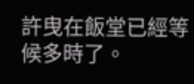許曳在飯堂已經等候多時了。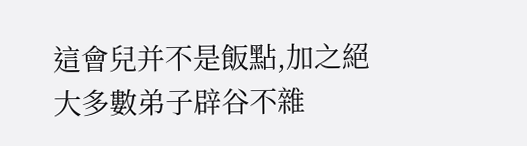這會兒并不是飯點,加之絕大多數弟子辟谷不雜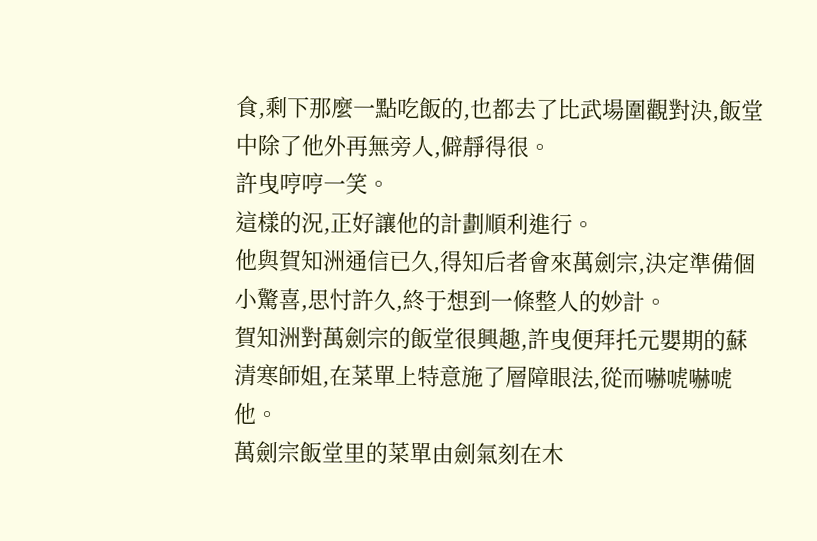食,剩下那麼一點吃飯的,也都去了比武場圍觀對決,飯堂中除了他外再無旁人,僻靜得很。
許曳哼哼一笑。
這樣的況,正好讓他的計劃順利進行。
他與賀知洲通信已久,得知后者會來萬劍宗,決定準備個小驚喜,思忖許久,終于想到一條整人的妙計。
賀知洲對萬劍宗的飯堂很興趣,許曳便拜托元嬰期的蘇清寒師姐,在菜單上特意施了層障眼法,從而嚇唬嚇唬他。
萬劍宗飯堂里的菜單由劍氣刻在木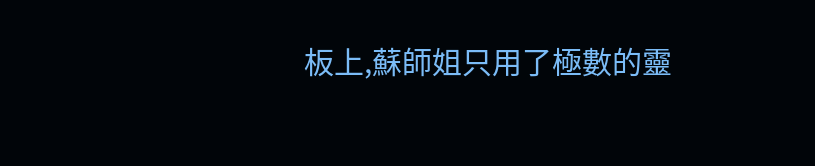板上,蘇師姐只用了極數的靈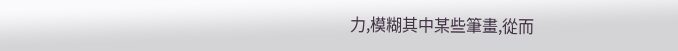力,模糊其中某些筆畫,從而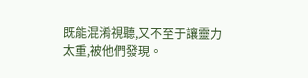既能混淆視聽,又不至于讓靈力太重,被他們發現。